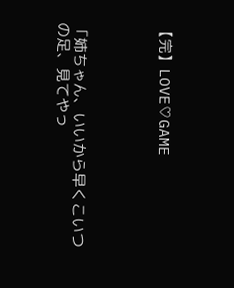【完】LOVE♡GAME




「姉ちゃん、いいから早くこいつの足、見てやっ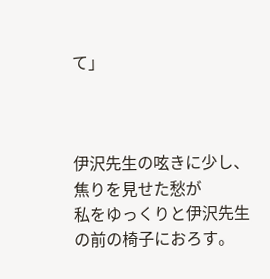て」



伊沢先生の呟きに少し、焦りを見せた愁が
私をゆっくりと伊沢先生の前の椅子におろす。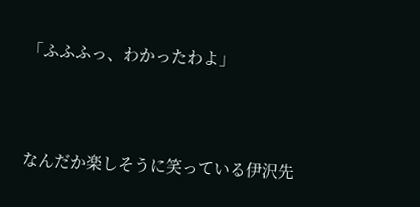「ふふふっ、わかったわよ」



なんだか楽しそうに笑っている伊沢先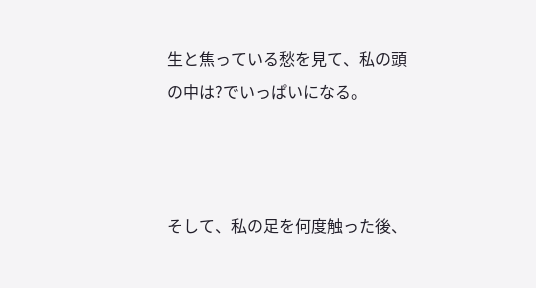生と焦っている愁を見て、私の頭の中は?でいっぱいになる。



そして、私の足を何度触った後、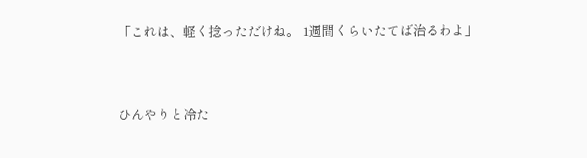「これは、軽く捻っただけね。 1週間くらいたてば治るわよ」


ひんやりと冷た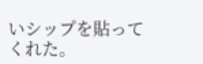いシップを貼ってくれた。